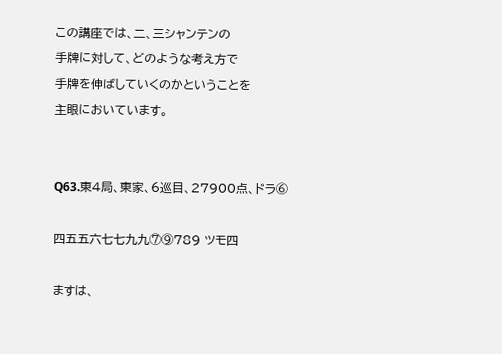この講座では、二、三シャンテンの
手牌に対して、どのような考え方で
手牌を伸ばしていくのかということを
主眼においています。


Q63.東4局、東家、6巡目、27900点、ドラ⑥

四五五六七七九九⑦⑨789 ツモ四

ますは、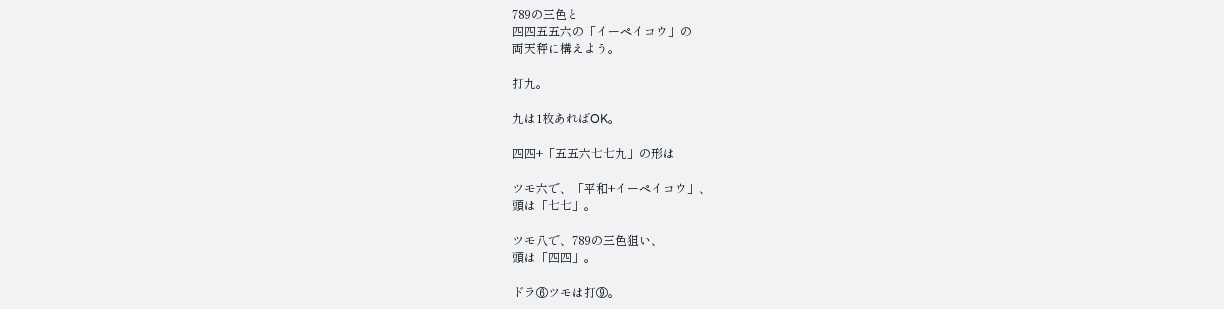789の三色と
四四五五六の「イーペイコウ」の
両天秤に構えよう。

打九。

九は1枚あればOK。

四四+「五五六七七九」の形は

ツモ六で、「平和+イーペイコウ」、
頭は「七七」。

ツモ八で、789の三色狙い、
頭は「四四」。

ドラ⑥ツモは打⑨。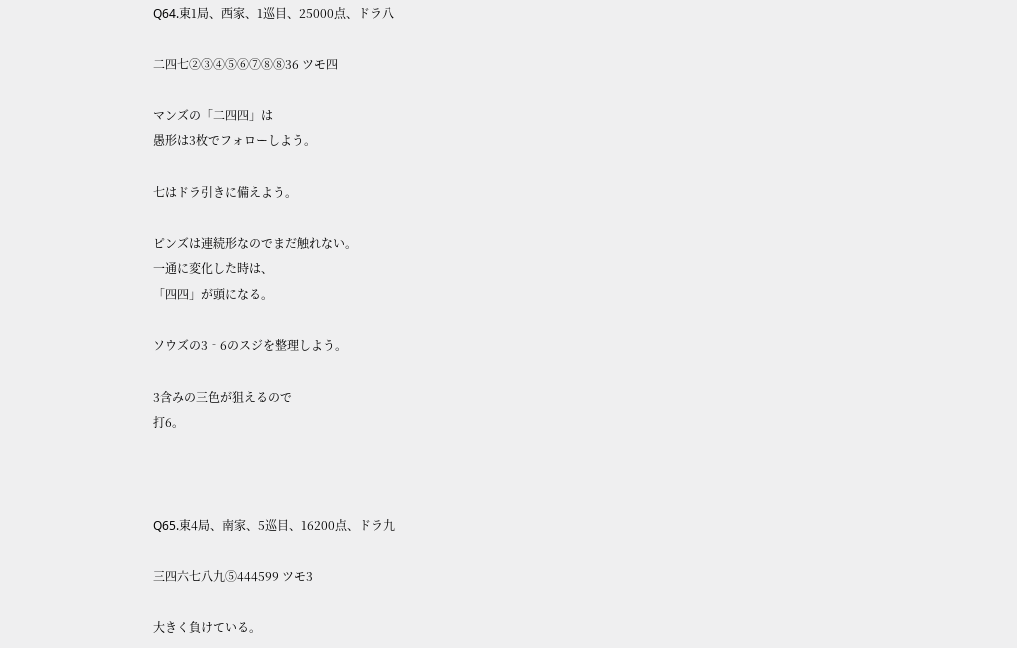Q64.東1局、西家、1巡目、25000点、ドラ八

二四七②③④⑤⑥⑦⑧⑧36 ツモ四

マンズの「二四四」は
愚形は3枚でフォローしよう。

七はドラ引きに備えよう。

ピンズは連続形なのでまだ触れない。
一通に変化した時は、
「四四」が頭になる。

ソウズの3‐6のスジを整理しよう。

3含みの三色が狙えるので
打6。



Q65.東4局、南家、5巡目、16200点、ドラ九

三四六七八九⑤444599 ツモ3

大きく負けている。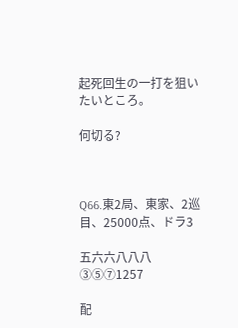起死回生の一打を狙いたいところ。

何切る?



Q66.東2局、東家、2巡目、25000点、ドラ3

五六六八八八③⑤⑦1257

配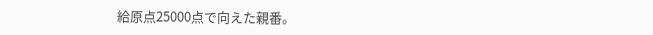給原点25000点で向えた親番。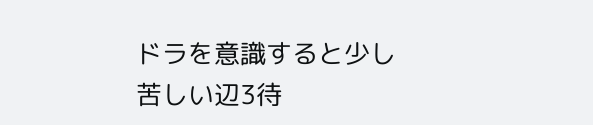ドラを意識すると少し苦しい辺3待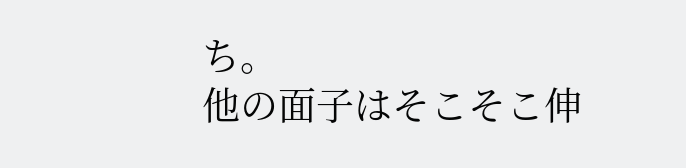ち。
他の面子はそこそこ伸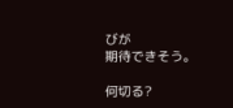びが
期待できそう。

何切る?